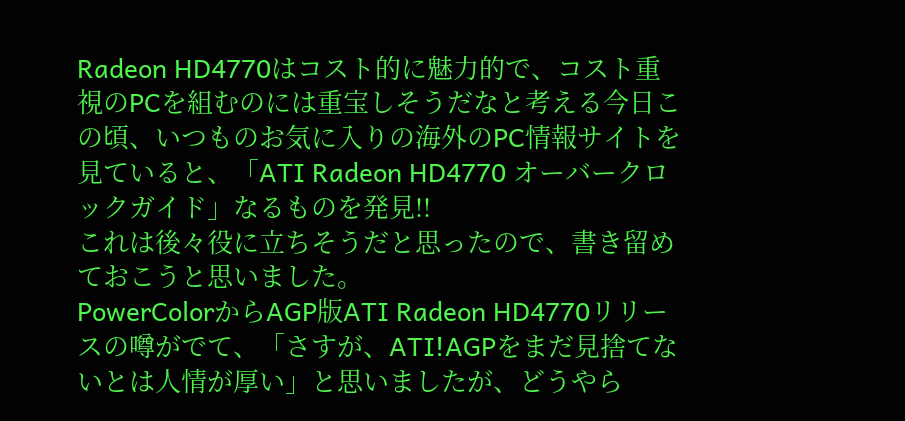Radeon HD4770はコスト的に魅力的で、コスト重視のPCを組むのには重宝しそうだなと考える今日この頃、いつものお気に入りの海外のPC情報サイトを見ていると、「ATI Radeon HD4770 オーバークロックガイド」なるものを発見!!
これは後々役に立ちそうだと思ったので、書き留めておこうと思いました。
PowerColorからAGP版ATI Radeon HD4770リリースの噂がでて、「さすが、ATI!AGPをまだ見捨てないとは人情が厚い」と思いましたが、どうやら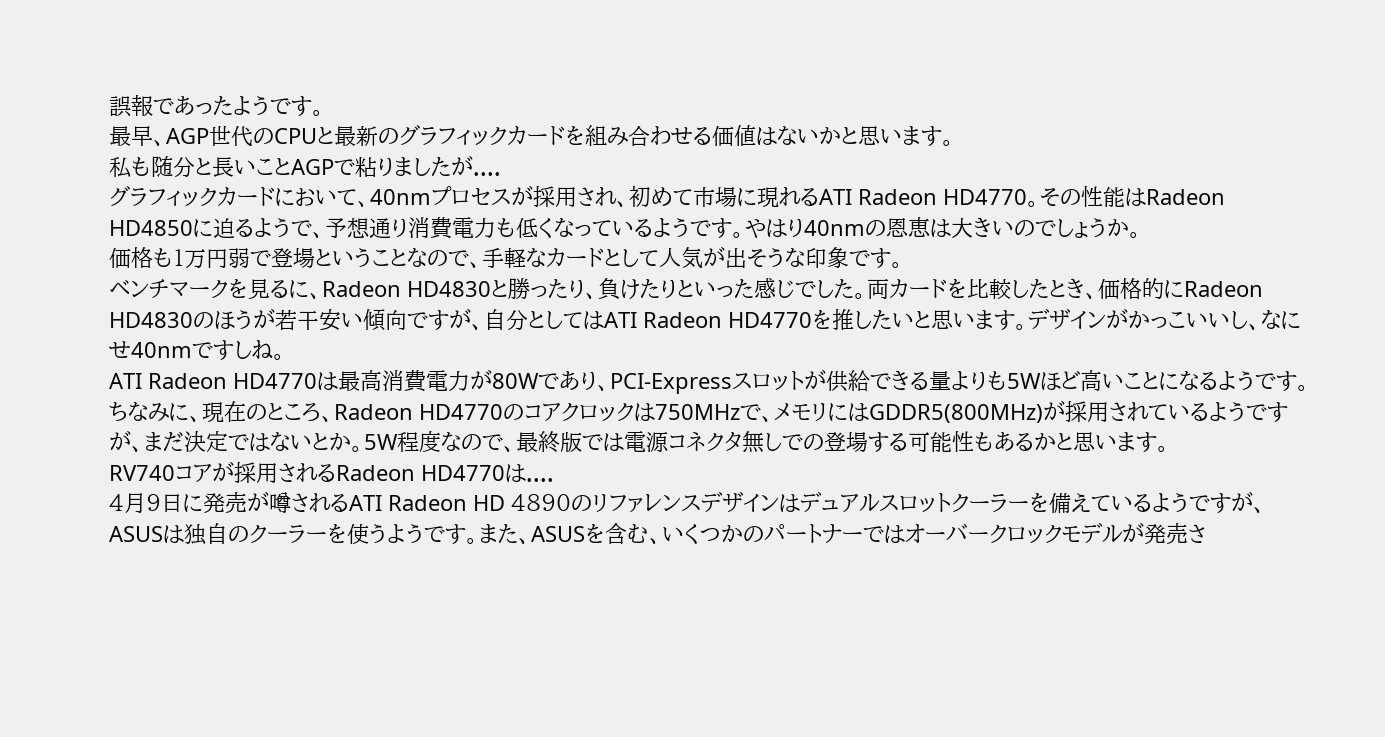誤報であったようです。
最早、AGP世代のCPUと最新のグラフィックカードを組み合わせる価値はないかと思います。
私も随分と長いことAGPで粘りましたが....
グラフィックカードにおいて、40nmプロセスが採用され、初めて市場に現れるATI Radeon HD4770。その性能はRadeon HD4850に迫るようで、予想通り消費電力も低くなっているようです。やはり40nmの恩恵は大きいのでしょうか。
価格も1万円弱で登場ということなので、手軽なカードとして人気が出そうな印象です。
ベンチマークを見るに、Radeon HD4830と勝ったり、負けたりといった感じでした。両カードを比較したとき、価格的にRadeon HD4830のほうが若干安い傾向ですが、自分としてはATI Radeon HD4770を推したいと思います。デザインがかっこいいし、なにせ40nmですしね。
ATI Radeon HD4770は最高消費電力が80Wであり、PCI-Expressスロットが供給できる量よりも5Wほど高いことになるようです。ちなみに、現在のところ、Radeon HD4770のコアクロックは750MHzで、メモリにはGDDR5(800MHz)が採用されているようですが、まだ決定ではないとか。5W程度なので、最終版では電源コネクタ無しでの登場する可能性もあるかと思います。
RV740コアが採用されるRadeon HD4770は....
4月9日に発売が噂されるATI Radeon HD 4890のリファレンスデザインはデュアルスロットクーラーを備えているようですが、ASUSは独自のクーラーを使うようです。また、ASUSを含む、いくつかのパートナーではオーバークロックモデルが発売さ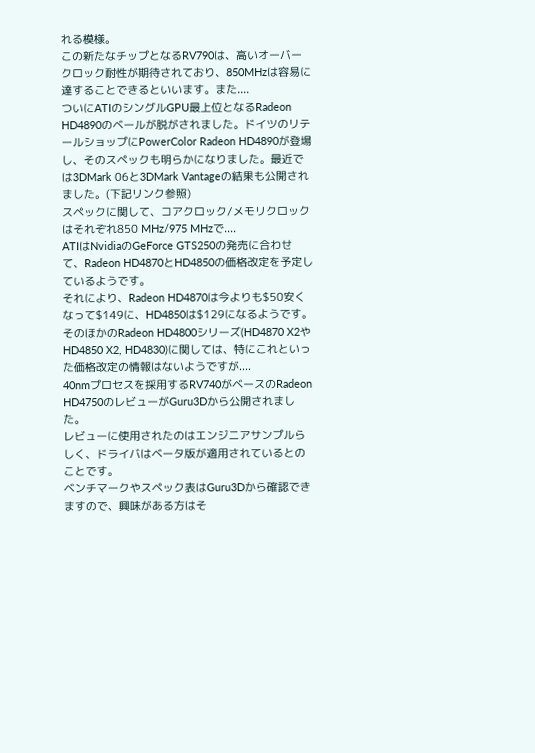れる模様。
この新たなチップとなるRV790は、高いオーバークロック耐性が期待されており、850MHzは容易に達することできるといいます。また....
ついにATIのシングルGPU最上位となるRadeon HD4890のベールが脱がされました。ドイツのリテールショップにPowerColor Radeon HD4890が登場し、そのスペックも明らかになりました。最近では3DMark 06と3DMark Vantageの結果も公開されました。(下記リンク参照)
スペックに関して、コアクロック/メモリクロックはそれぞれ850 MHz/975 MHzで....
ATIはNvidiaのGeForce GTS250の発売に合わせて、Radeon HD4870とHD4850の価格改定を予定しているようです。
それにより、Radeon HD4870は今よりも$50安くなって$149に、HD4850は$129になるようです。
そのほかのRadeon HD4800シリーズ(HD4870 X2やHD4850 X2, HD4830)に関しては、特にこれといった価格改定の情報はないようですが....
40nmプロセスを採用するRV740がベースのRadeon HD4750のレビューがGuru3Dから公開されました。
レビューに使用されたのはエンジニアサンプルらしく、ドライバはベータ版が適用されているとのことです。
ベンチマークやスペック表はGuru3Dから確認できますので、興味がある方はそ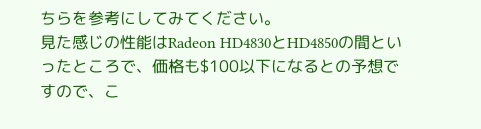ちらを参考にしてみてください。
見た感じの性能はRadeon HD4830とHD4850の間といったところで、価格も$100以下になるとの予想ですので、こ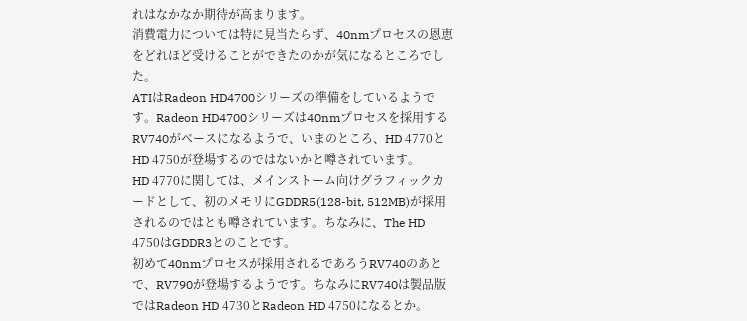れはなかなか期待が高まります。
消費電力については特に見当たらず、40nmプロセスの恩恵をどれほど受けることができたのかが気になるところでした。
ATIはRadeon HD4700シリーズの準備をしているようです。Radeon HD4700シリーズは40nmプロセスを採用するRV740がベースになるようで、いまのところ、HD 4770とHD 4750が登場するのではないかと噂されています。
HD 4770に関しては、メインストーム向けグラフィックカードとして、初のメモリにGDDR5(128-bit, 512MB)が採用されるのではとも噂されています。ちなみに、The HD 4750はGDDR3とのことです。
初めて40nmプロセスが採用されるであろうRV740のあとで、RV790が登場するようです。ちなみにRV740は製品版ではRadeon HD 4730とRadeon HD 4750になるとか。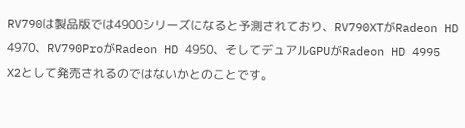RV790は製品版では4900シリーズになると予測されており、RV790XTがRadeon HD 4970、RV790ProがRadeon HD 4950、そしてデュアルGPUがRadeon HD 4995 X2として発売されるのではないかとのことです。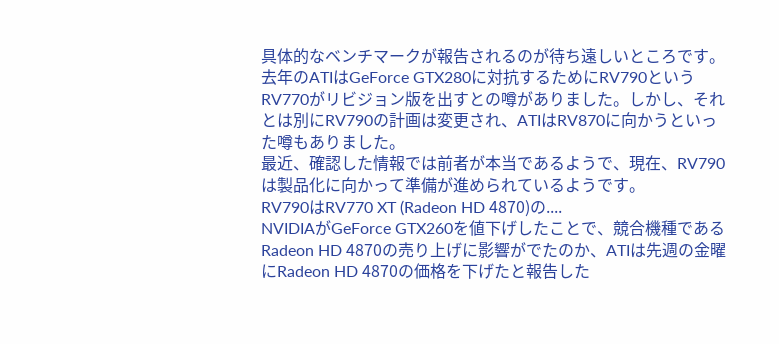具体的なベンチマークが報告されるのが待ち遠しいところです。
去年のATIはGeForce GTX280に対抗するためにRV790というRV770がリビジョン版を出すとの噂がありました。しかし、それとは別にRV790の計画は変更され、ATIはRV870に向かうといった噂もありました。
最近、確認した情報では前者が本当であるようで、現在、RV790は製品化に向かって準備が進められているようです。
RV790はRV770 XT (Radeon HD 4870)の....
NVIDIAがGeForce GTX260を値下げしたことで、競合機種であるRadeon HD 4870の売り上げに影響がでたのか、ATIは先週の金曜にRadeon HD 4870の価格を下げたと報告した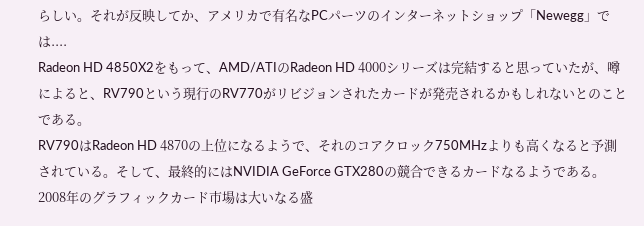らしい。それが反映してか、アメリカで有名なPCパーツのインターネットショップ「Newegg」では....
Radeon HD 4850X2をもって、AMD/ATIのRadeon HD 4000シリーズは完結すると思っていたが、噂によると、RV790という現行のRV770がリビジョンされたカードが発売されるかもしれないとのことである。
RV790はRadeon HD 4870の上位になるようで、それのコアクロック750MHzよりも高くなると予測されている。そして、最終的にはNVIDIA GeForce GTX280の競合できるカードなるようである。
2008年のグラフィックカード市場は大いなる盛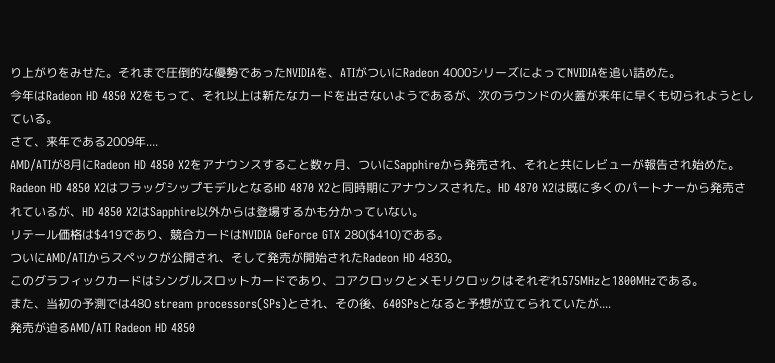り上がりをみせた。それまで圧倒的な優勢であったNVIDIAを、ATIがついにRadeon 4000シリーズによってNVIDIAを追い詰めた。
今年はRadeon HD 4850 X2をもって、それ以上は新たなカードを出さないようであるが、次のラウンドの火蓋が来年に早くも切られようとしている。
さて、来年である2009年....
AMD/ATIが8月にRadeon HD 4850 X2をアナウンスすること数ヶ月、ついにSapphireから発売され、それと共にレビューが報告され始めた。
Radeon HD 4850 X2はフラッグシップモデルとなるHD 4870 X2と同時期にアナウンスされた。HD 4870 X2は既に多くのパートナーから発売されているが、HD 4850 X2はSapphire以外からは登場するかも分かっていない。
リテール価格は$419であり、競合カードはNVIDIA GeForce GTX 280($410)である。
ついにAMD/ATIからスペックが公開され、そして発売が開始されたRadeon HD 4830。
このグラフィックカードはシングルスロットカードであり、コアクロックとメモリクロックはそれぞれ575MHzと1800MHzである。
また、当初の予測では480 stream processors(SPs)とされ、その後、640SPsとなると予想が立てられていたが....
発売が迫るAMD/ATI Radeon HD 4850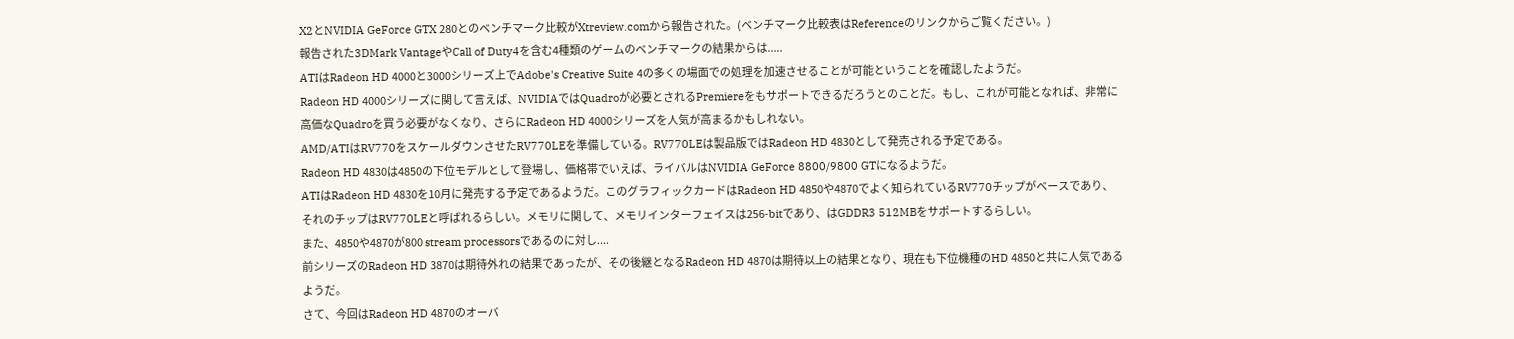X2とNVIDIA GeForce GTX 280とのベンチマーク比較がXtreview.comから報告された。(ベンチマーク比較表はReferenceのリンクからご覧ください。)
報告された3DMark VantageやCall of Duty4を含む4種類のゲームのベンチマークの結果からは.....
ATIはRadeon HD 4000と3000シリーズ上でAdobe's Creative Suite 4の多くの場面での処理を加速させることが可能ということを確認したようだ。
Radeon HD 4000シリーズに関して言えば、NVIDIAではQuadroが必要とされるPremiereをもサポートできるだろうとのことだ。もし、これが可能となれば、非常に高価なQuadroを買う必要がなくなり、さらにRadeon HD 4000シリーズを人気が高まるかもしれない。
AMD/ATIはRV770をスケールダウンさせたRV770LEを準備している。RV770LEは製品版ではRadeon HD 4830として発売される予定である。
Radeon HD 4830は4850の下位モデルとして登場し、価格帯でいえば、ライバルはNVIDIA GeForce 8800/9800 GTになるようだ。
ATIはRadeon HD 4830を10月に発売する予定であるようだ。このグラフィックカードはRadeon HD 4850や4870でよく知られているRV770チップがベースであり、それのチップはRV770LEと呼ばれるらしい。メモリに関して、メモリインターフェイスは256-bitであり、はGDDR3 512MBをサポートするらしい。
また、4850や4870が800 stream processorsであるのに対し....
前シリーズのRadeon HD 3870は期待外れの結果であったが、その後継となるRadeon HD 4870は期待以上の結果となり、現在も下位機種のHD 4850と共に人気であるようだ。
さて、今回はRadeon HD 4870のオーバ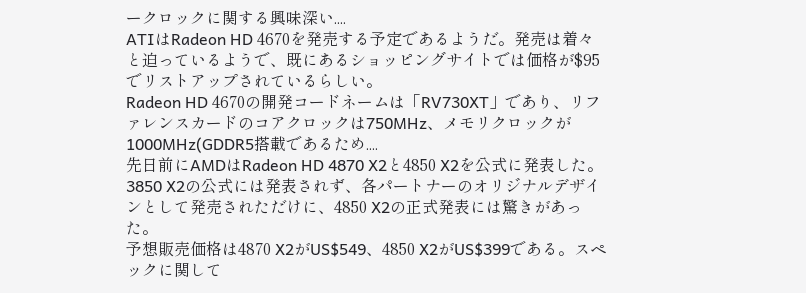ークロックに関する興味深い....
ATIはRadeon HD 4670を発売する予定であるようだ。発売は着々と迫っているようで、既にあるショッピングサイトでは価格が$95でリストアップされているらしい。
Radeon HD 4670の開発コードネームは「RV730XT」であり、リファレンスカードのコアクロックは750MHz、メモリクロックが1000MHz(GDDR5搭載であるため....
先日前にAMDはRadeon HD 4870 X2と4850 X2を公式に発表した。3850 X2の公式には発表されず、各パートナーのオリジナルデザインとして発売されただけに、4850 X2の正式発表には驚きがあった。
予想販売価格は4870 X2がUS$549、4850 X2がUS$399である。スペックに関して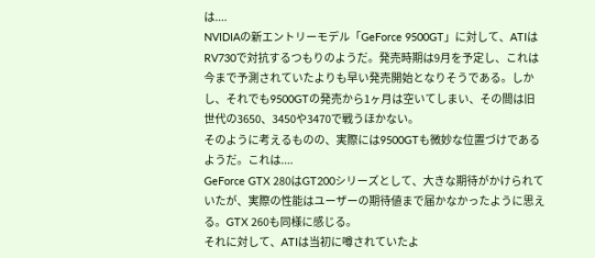は....
NVIDIAの新エントリーモデル「GeForce 9500GT」に対して、ATIはRV730で対抗するつもりのようだ。発売時期は9月を予定し、これは今まで予測されていたよりも早い発売開始となりそうである。しかし、それでも9500GTの発売から1ヶ月は空いてしまい、その間は旧世代の3650、3450や3470で戦うほかない。
そのように考えるものの、実際には9500GTも微妙な位置づけであるようだ。これは....
GeForce GTX 280はGT200シリーズとして、大きな期待がかけられていたが、実際の性能はユーザーの期待値まで届かなかったように思える。GTX 260も同様に感じる。
それに対して、ATIは当初に噂されていたよ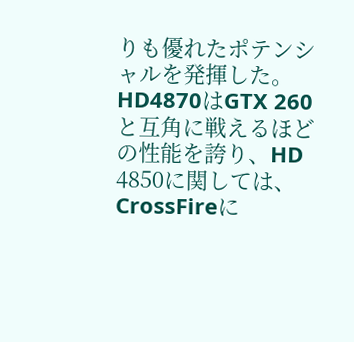りも優れたポテンシャルを発揮した。HD4870はGTX 260と互角に戦えるほどの性能を誇り、HD 4850に関しては、CrossFireに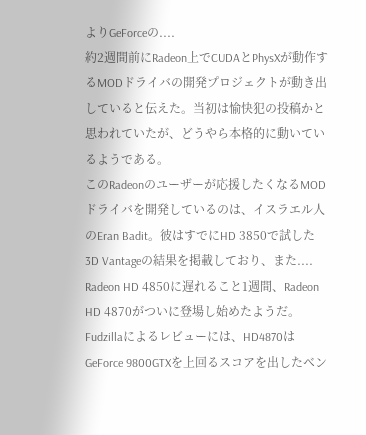よりGeForceの....
約2週間前にRadeon上でCUDAとPhysXが動作するMODドライバの開発プロジェクトが動き出していると伝えた。当初は愉快犯の投稿かと思われていたが、どうやら本格的に動いているようである。
このRadeonのユーザーが応援したくなるMODドライバを開発しているのは、イスラエル人のEran Badit。彼はすでにHD 3850で試した3D Vantageの結果を掲載しており、また....
Radeon HD 4850に遅れること1週間、Radeon HD 4870がついに登場し始めたようだ。Fudzillaによるレビューには、HD4870はGeForce 9800GTXを上回るスコアを出したベン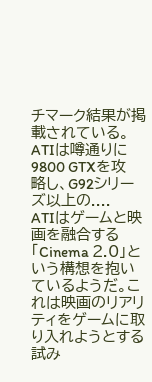チマーク結果が掲載されている。ATIは噂通りに9800 GTXを攻略し、G92シリーズ以上の....
ATIはゲームと映画を融合する「Cinema 2.0」という構想を抱いているようだ。これは映画のリアリティをゲームに取り入れようとする試み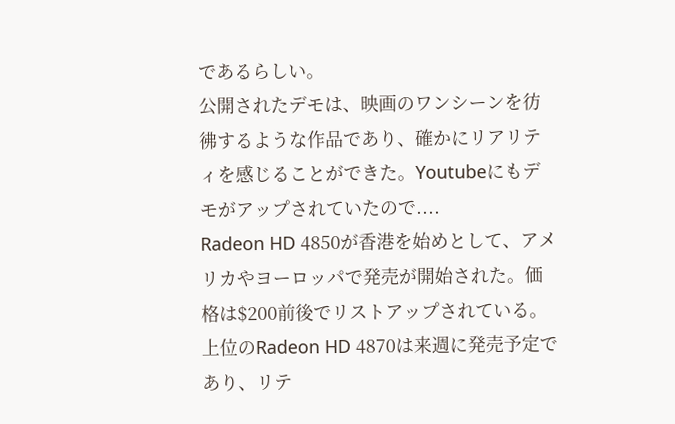であるらしい。
公開されたデモは、映画のワンシーンを彷彿するような作品であり、確かにリアリティを感じることができた。Youtubeにもデモがアップされていたので....
Radeon HD 4850が香港を始めとして、アメリカやヨーロッパで発売が開始された。価格は$200前後でリストアップされている。上位のRadeon HD 4870は来週に発売予定であり、リテ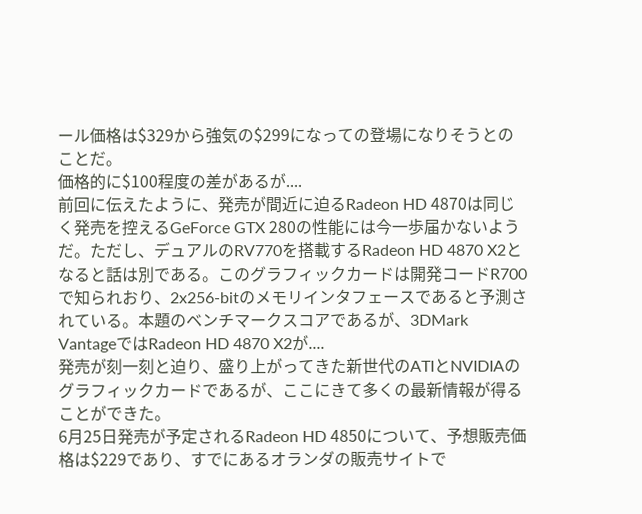ール価格は$329から強気の$299になっての登場になりそうとのことだ。
価格的に$100程度の差があるが....
前回に伝えたように、発売が間近に迫るRadeon HD 4870は同じく発売を控えるGeForce GTX 280の性能には今一歩届かないようだ。ただし、デュアルのRV770を搭載するRadeon HD 4870 X2となると話は別である。このグラフィックカードは開発コードR700で知られおり、2x256-bitのメモリインタフェースであると予測されている。本題のベンチマークスコアであるが、3DMark VantageではRadeon HD 4870 X2が....
発売が刻一刻と迫り、盛り上がってきた新世代のATIとNVIDIAのグラフィックカードであるが、ここにきて多くの最新情報が得ることができた。
6月25日発売が予定されるRadeon HD 4850について、予想販売価格は$229であり、すでにあるオランダの販売サイトで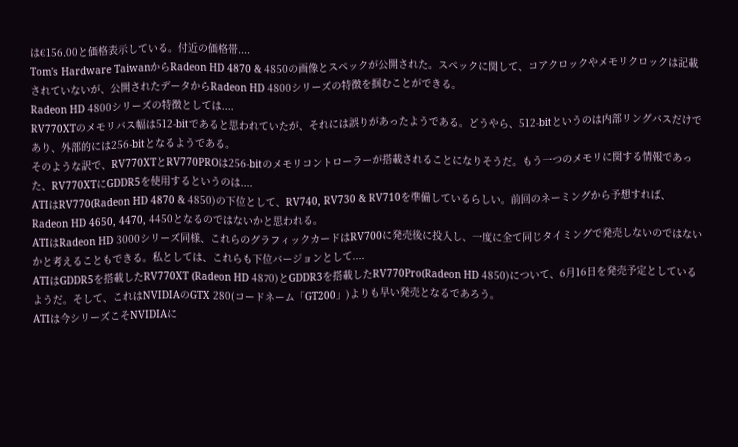は€156.00と価格表示している。付近の価格帯....
Tom's Hardware TaiwanからRadeon HD 4870 & 4850の画像とスペックが公開された。スペックに関して、コアクロックやメモリクロックは記載されていないが、公開されたデータからRadeon HD 4800シリーズの特徴を掴むことができる。
Radeon HD 4800シリーズの特徴としては....
RV770XTのメモリバス幅は512-bitであると思われていたが、それには誤りがあったようである。どうやら、512-bitというのは内部リングバスだけであり、外部的には256-bitとなるようである。
そのような訳で、RV770XTとRV770PROは256-bitのメモリコントローラーが搭載されることになりそうだ。もう一つのメモリに関する情報であった、RV770XTにGDDR5を使用するというのは....
ATIはRV770(Radeon HD 4870 & 4850)の下位として、RV740, RV730 & RV710を準備しているらしい。前回のネーミングから予想すれば、Radeon HD 4650, 4470, 4450となるのではないかと思われる。
ATIはRadeon HD 3000シリーズ同様、これらのグラフィックカードはRV700に発売後に投入し、一度に全て同じタイミングで発売しないのではないかと考えることもできる。私としては、これらも下位バージョンとして....
ATIはGDDR5を搭載したRV770XT (Radeon HD 4870)とGDDR3を搭載したRV770Pro(Radeon HD 4850)について、6月16日を発売予定としているようだ。そして、これはNVIDIAのGTX 280(コードネーム「GT200」)よりも早い発売となるであろう。
ATIは今シリーズこそNVIDIAに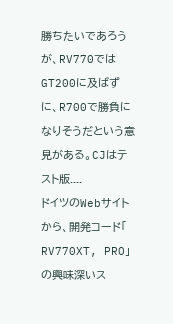勝ちたいであろうが、RV770ではGT200に及ばずに、R700で勝負になりそうだという意見がある。CJはテスト版....
ドイツのWebサイトから、開発コード「 RV770XT, PRO」の興味深いス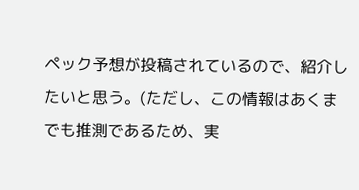ペック予想が投稿されているので、紹介したいと思う。(ただし、この情報はあくまでも推測であるため、実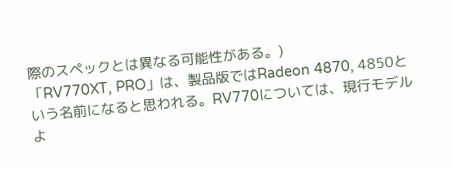際のスペックとは異なる可能性がある。)
「RV770XT, PRO」は、製品版ではRadeon 4870, 4850という名前になると思われる。RV770については、現行モデルよ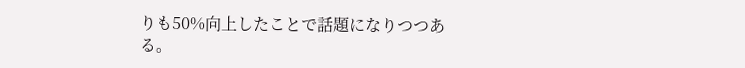りも50%向上したことで話題になりつつある。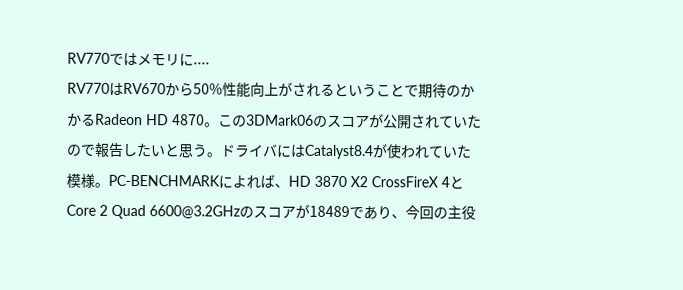RV770ではメモリに....
RV770はRV670から50%性能向上がされるということで期待のかかるRadeon HD 4870。この3DMark06のスコアが公開されていたので報告したいと思う。ドライバにはCatalyst8.4が使われていた模様。PC-BENCHMARKによれば、HD 3870 X2 CrossFireX 4とCore 2 Quad 6600@3.2GHzのスコアが18489であり、今回の主役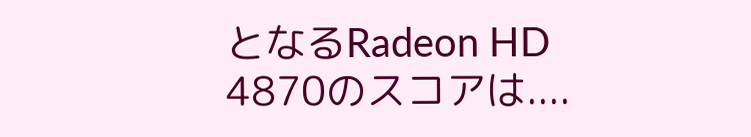となるRadeon HD 4870のスコアは....